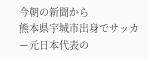今朝の新聞から
熊本県宇城市出身でサッカー元日本代表の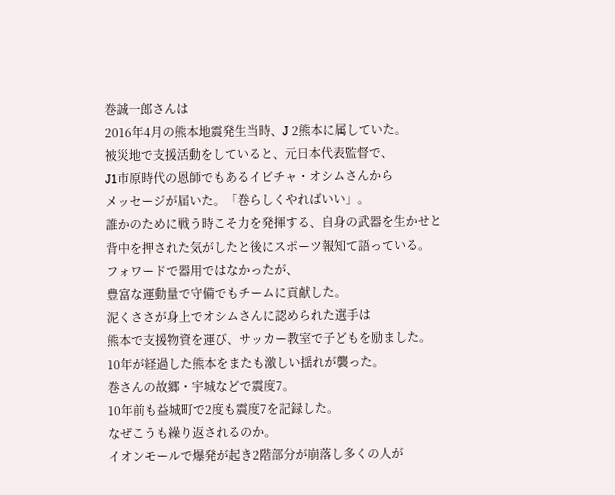巻誠一郎さんは
2016年4月の熊本地震発生当時、J 2熊本に属していた。
被災地で支援活動をしていると、元日本代表監督で、
J1市原時代の恩師でもあるイビチャ・オシムさんから
メッセージが届いた。「巻らしくやればいい」。
誰かのために戦う時こそ力を発揮する、自身の武器を生かせと
背中を押された気がしたと後にスポーツ報知て語っている。
フォワードで器用ではなかったが、
豊富な運動量で守備でもチームに貢献した。
泥くささが身上でオシムさんに認められた選手は
熊本で支援物資を運び、サッカー教室で子どもを励ました。
10年が経過した熊本をまたも激しい揺れが襲った。
巻さんの故郷・宇城などで震度7。
10年前も益城町で2度も震度7を記録した。
なぜこうも繰り返されるのか。
イオンモールで爆発が起き2階部分が崩落し多くの人が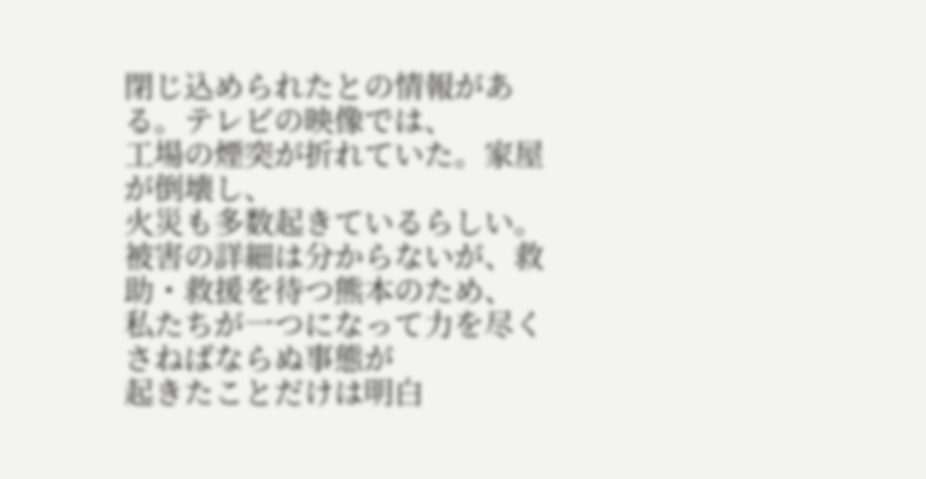閉じ込められたとの情報がある。テレビの映像では、
工場の煙突が折れていた。家屋が倒壊し、
火災も多数起きているらしい。
被害の詳細は分からないが、救助・救援を待つ熊本のため、
私たちが一つになって力を尽くさねばならぬ事態が
起きたことだけは明白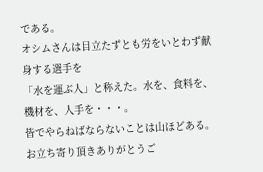である。
オシムさんは目立たずとも労をいとわず献身する選手を
「水を運ぶ人」と称えた。水を、食料を、機材を、人手を・・・。
皆でやらねばならないことは山ほどある。
お立ち寄り頂きありがとうご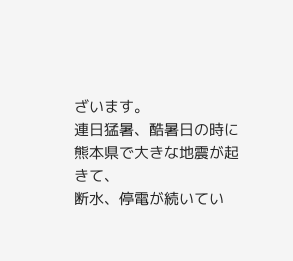ざいます。
連日猛暑、酷暑日の時に熊本県で大きな地震が起きて、
断水、停電が続いてい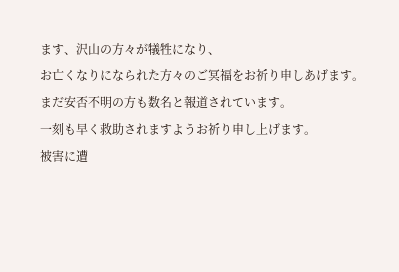ます、沢山の方々が犠牲になり、
お亡くなりになられた方々のご冥福をお祈り申しあげます。
まだ安否不明の方も数名と報道されています。
一刻も早く救助されますようお祈り申し上げます。
被害に遭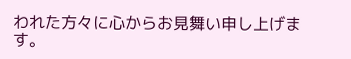われた方々に心からお見舞い申し上げます。